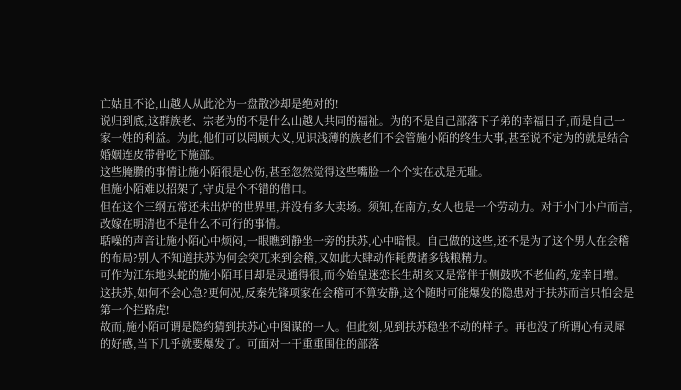亡姑且不论,山越人从此沦为一盘散沙却是绝对的!
说归到底,这群族老、宗老为的不是什么山越人共同的福祉。为的不是自己部落下子弟的幸福日子,而是自己一家一姓的利益。为此,他们可以罔顾大义,见识浅薄的族老们不会管施小陌的终生大事,甚至说不定为的就是结合婚姻连皮带骨吃下施部。
这些腌臜的事情让施小陌很是心伤,甚至忽然觉得这些嘴脸一个个实在忒是无耻。
但施小陌难以招架了,守贞是个不错的借口。
但在这个三纲五常还未出炉的世界里,并没有多大卖场。须知,在南方,女人也是一个劳动力。对于小门小户而言,改嫁在明清也不是什么不可行的事情。
聒噪的声音让施小陌心中烦闷,一眼瞧到静坐一旁的扶苏,心中暗恨。自己做的这些,还不是为了这个男人在会稽的布局?别人不知道扶苏为何会突兀来到会稽,又如此大肆动作耗费诸多钱粮精力。
可作为江东地头蛇的施小陌耳目却是灵通得很,而今始皇迷恋长生胡亥又是常伴于侧鼓吹不老仙药,宠幸日增。这扶苏,如何不会心急?更何况,反秦先锋项家在会稽可不算安静,这个随时可能爆发的隐患对于扶苏而言只怕会是第一个拦路虎!
故而,施小陌可谓是隐约猜到扶苏心中图谋的一人。但此刻,见到扶苏稳坐不动的样子。再也没了所谓心有灵犀的好感,当下几乎就要爆发了。可面对一干重重围住的部落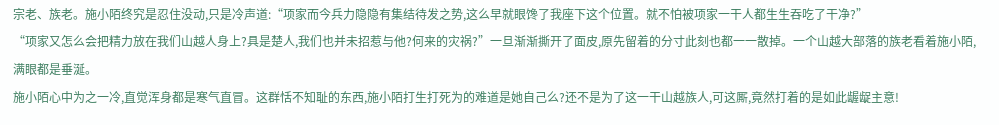宗老、族老。施小陌终究是忍住没动,只是冷声道:“项家而今兵力隐隐有集结待发之势,这么早就眼馋了我座下这个位置。就不怕被项家一干人都生生吞吃了干净?”
“项家又怎么会把精力放在我们山越人身上?具是楚人,我们也并未招惹与他?何来的灾祸?”一旦渐渐撕开了面皮,原先留着的分寸此刻也都一一散掉。一个山越大部落的族老看着施小陌,满眼都是垂涎。
施小陌心中为之一冷,直觉浑身都是寒气直冒。这群恬不知耻的东西,施小陌打生打死为的难道是她自己么?还不是为了这一干山越族人,可这厮,竟然打着的是如此龌龊主意!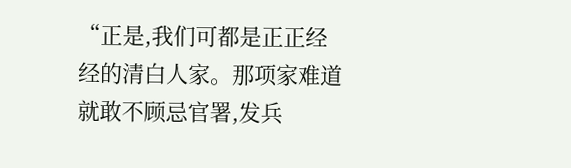“正是,我们可都是正正经经的清白人家。那项家难道就敢不顾忌官署,发兵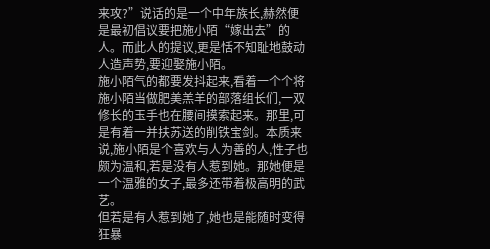来攻?”说话的是一个中年族长,赫然便是最初倡议要把施小陌“嫁出去”的人。而此人的提议,更是恬不知耻地鼓动人造声势,要迎娶施小陌。
施小陌气的都要发抖起来,看着一个个将施小陌当做肥美羔羊的部落组长们,一双修长的玉手也在腰间摸索起来。那里,可是有着一并扶苏送的削铁宝剑。本质来说,施小陌是个喜欢与人为善的人,性子也颇为温和,若是没有人惹到她。那她便是一个温雅的女子,最多还带着极高明的武艺。
但若是有人惹到她了,她也是能随时变得狂暴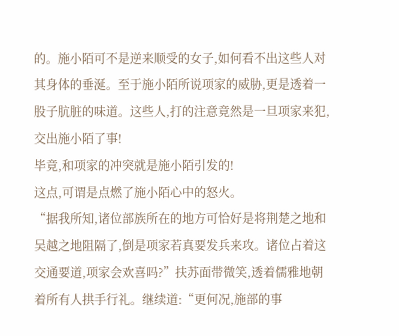的。施小陌可不是逆来顺受的女子,如何看不出这些人对其身体的垂涎。至于施小陌所说项家的威胁,更是透着一股子肮脏的味道。这些人,打的注意竟然是一旦项家来犯,交出施小陌了事!
毕竟,和项家的冲突就是施小陌引发的!
这点,可谓是点燃了施小陌心中的怒火。
“据我所知,诸位部族所在的地方可恰好是将荆楚之地和吴越之地阻隔了,倒是项家若真要发兵来攻。诸位占着这交通要道,项家会欢喜吗?”扶苏面带微笑,透着儒雅地朝着所有人拱手行礼。继续道:“更何况,施部的事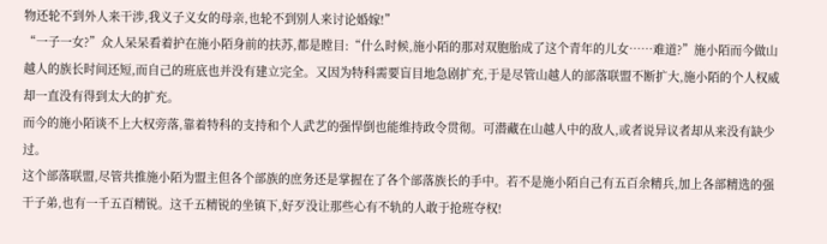物还轮不到外人来干涉,我义子义女的母亲,也轮不到别人来讨论婚嫁!”
“一子一女?”众人呆呆看着护在施小陌身前的扶苏,都是瞠目:“什么时候,施小陌的那对双胞胎成了这个青年的儿女……难道?”施小陌而今做山越人的族长时间还短,而自己的班底也并没有建立完全。又因为特科需要盲目地急剧扩充,于是尽管山越人的部落联盟不断扩大,施小陌的个人权威却一直没有得到太大的扩充。
而今的施小陌谈不上大权旁落,靠着特科的支持和个人武艺的强悍倒也能维持政令贯彻。可潜藏在山越人中的敌人,或者说异议者却从来没有缺少过。
这个部落联盟,尽管共推施小陌为盟主但各个部族的庶务还是掌握在了各个部落族长的手中。若不是施小陌自己有五百余精兵,加上各部精选的强干子弟,也有一千五百精锐。这千五精锐的坐镇下,好歹没让那些心有不轨的人敢于抢班夺权!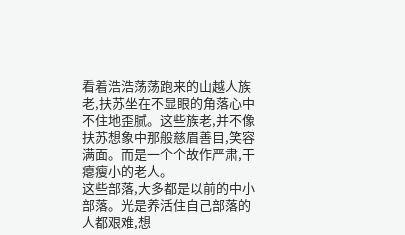看着浩浩荡荡跑来的山越人族老,扶苏坐在不显眼的角落心中不住地歪腻。这些族老,并不像扶苏想象中那般慈眉善目,笑容满面。而是一个个故作严肃,干瘪瘦小的老人。
这些部落,大多都是以前的中小部落。光是养活住自己部落的人都艰难,想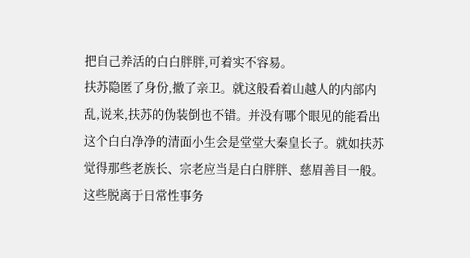把自己养活的白白胖胖,可着实不容易。
扶苏隐匿了身份,撤了亲卫。就这般看着山越人的内部内乱,说来,扶苏的伪装倒也不错。并没有哪个眼见的能看出这个白白净净的清面小生会是堂堂大秦皇长子。就如扶苏觉得那些老族长、宗老应当是白白胖胖、慈眉善目一般。这些脱离于日常性事务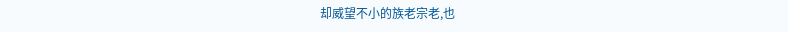却威望不小的族老宗老,也